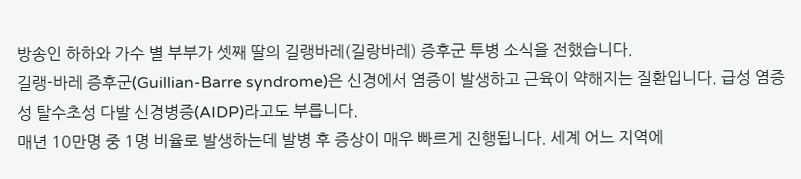방송인 하하와 가수 별 부부가 셋째 딸의 길랭바레(길랑바레) 증후군 투병 소식을 전했습니다.
길랭-바레 증후군(Guillian-Barre syndrome)은 신경에서 염증이 발생하고 근육이 약해지는 질환입니다. 급성 염증성 탈수초성 다발 신경병증(AIDP)라고도 부릅니다.
매년 10만명 중 1명 비율로 발생하는데 발병 후 증상이 매우 빠르게 진행됩니다. 세계 어느 지역에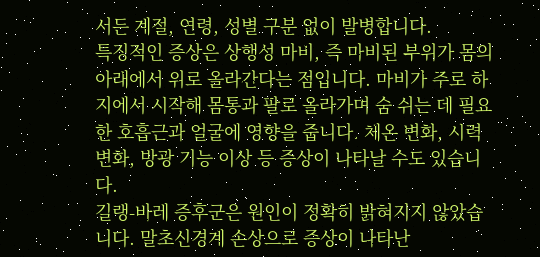서든 계절, 연령, 성별 구분 없이 발병합니다.
특징적인 증상은 상행성 마비, 즉 마비된 부위가 몸의 아래에서 위로 올라간다는 점입니다. 마비가 주로 하지에서 시작해 몸통과 팔로 올라가며 숨 쉬는 데 필요한 호흡근과 얼굴에 영향을 줍니다. 체온 변화, 시력 변화, 방광 기능 이상 등 증상이 나타날 수도 있습니다.
길랭-바레 증후군은 원인이 정확히 밝혀지지 않았습니다. 말초신경계 손상으로 증상이 나타난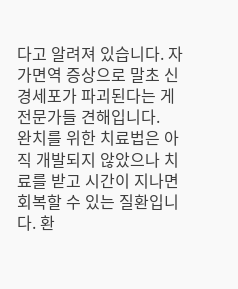다고 알려져 있습니다. 자가면역 증상으로 말초 신경세포가 파괴된다는 게 전문가들 견해입니다.
완치를 위한 치료법은 아직 개발되지 않았으나 치료를 받고 시간이 지나면 회복할 수 있는 질환입니다. 환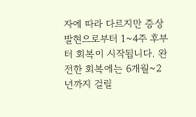자에 따라 다르지만 증상 발현으로부터 1~4주 후부터 회복이 시작됩니다. 완전한 회복에는 6개월~2년까지 걸릴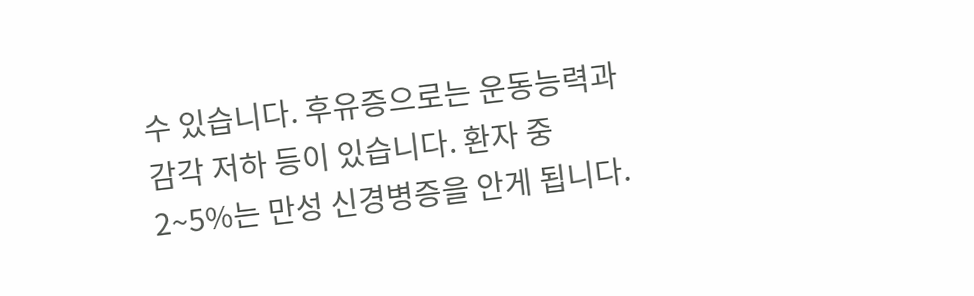수 있습니다. 후유증으로는 운동능력과 감각 저하 등이 있습니다. 환자 중 2~5%는 만성 신경병증을 안게 됩니다.